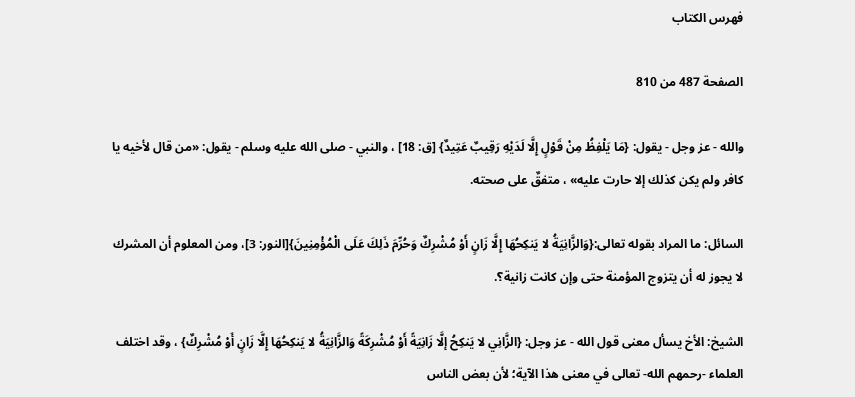فهرس الكتاب

الصفحة 487 من 810

والله - عز وجل - يقول: {مَا يَلْفِظُ مِنْ قَوْلٍ إِلَّا لَدَيْهِ رَقِيبٌ عَتِيدٌ} [ق: 18] ، والنبي - صلى الله عليه وسلم - يقول: «من قال لأخيه يا كافر ولم يكن كذلك إلا حارت عليه» ، متفقٌ على صحته.

السائل: ما المراد بقوله تعالى:{وَالزَّانِيَةُ لا يَنكِحُهَا إِلَّا زَانٍ أَوْ مُشْرِكٌ وَحُرِّمَ ذَلِكَ عَلَى الْمُؤْمِنِينَ}[النور: 3]، ومن المعلوم أن المشرك لا يجوز له أن يتزوج المؤمنة حتى وإن كانت زانية؟.

الشيخ: الأخ يسأل معنى قول الله - عز وجل: {الزَّانِي لا يَنكِحُ إلَّا زَانِيَةً أَوْ مُشْرِكَةً وَالزَّانِيَةُ لا يَنكِحُهَا إِلَّا زَانٍ أَوْ مُشْرِكٌ} ، وقد اختلف العلماء -رحمهم الله- تعالى في معنى هذا الآية؛ لأن بعض الناس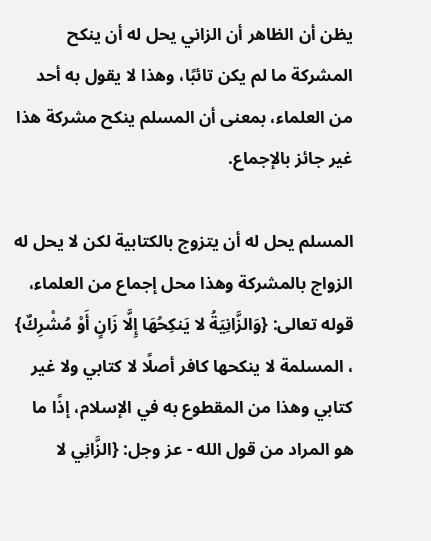يظن أن الظاهر أن الزاني يحل له أن ينكح المشركة ما لم يكن تائبًا، وهذا لا يقول به أحد من العلماء، بمعنى أن المسلم ينكح مشركة هذا غير جائز بالإجماع.

المسلم يحل له أن يتزوج بالكتابية لكن لا يحل له الزواج بالمشركة وهذا محل إجماع من العلماء، قوله تعالى: {وَالزَّانِيَةُ لا يَنكِحُهَا إِلَّا زَانٍ أَوْ مُشْرِكٌ} ، المسلمة لا ينكحها كافر أصلًا لا كتابي ولا غير كتابي وهذا من المقطوع به في الإسلام، إذًا ما هو المراد من قول الله - عز وجل: {الزَّانِي لا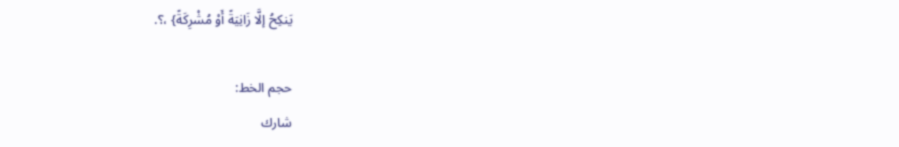يَنكِحُ إلَّا زَانِيَةً أَوْ مُشْرِكَةً} ،؟.

حجم الخط:
شارك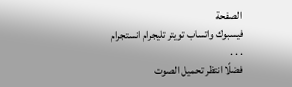الصفحة
فيسبوك واتساب تويتر تليجرام انستجرام
. . .
فضلًا انتظر تحميل الصوت